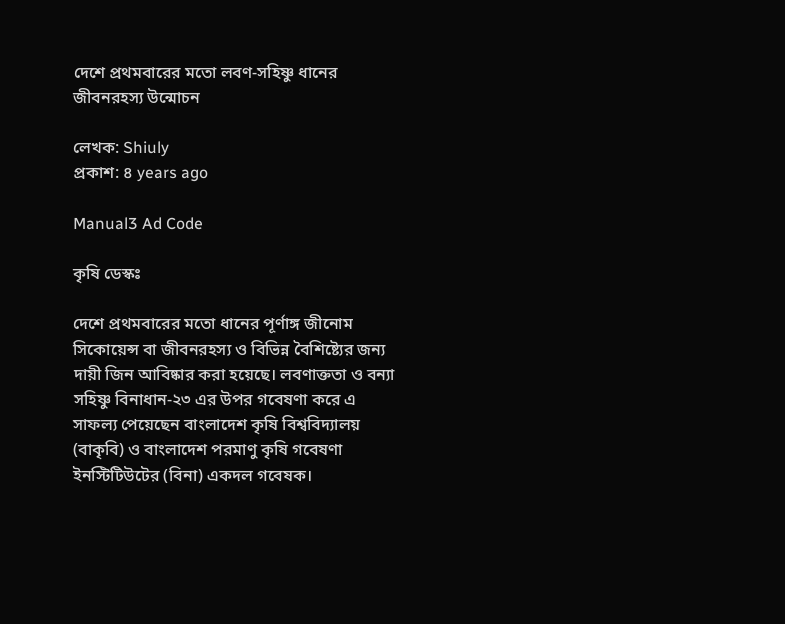দেশে প্রথমবারের মতো লবণ-সহিষ্ণু ধানের জীবনরহস্য উন্মোচন

লেখক: Shiuly
প্রকাশ: ৪ years ago

Manual3 Ad Code

কৃষি ডেস্কঃ

দেশে প্রথমবারের মতো ধানের পূর্ণাঙ্গ জীনোম সিকোয়েন্স বা জীবনরহস্য ও বিভিন্ন বৈশিষ্ট্যের জন্য দায়ী জিন আবিষ্কার করা হয়েছে। লবণাক্ততা ও বন্যা সহিষ্ণু বিনাধান-২৩ এর উপর গবেষণা করে এ সাফল্য পেয়েছেন বাংলাদেশ কৃষি বিশ্ববিদ্যালয় (বাকৃবি) ও বাংলাদেশ পরমাণু কৃষি গবেষণা ইনস্টিটিউটের (বিনা) একদল গবেষক।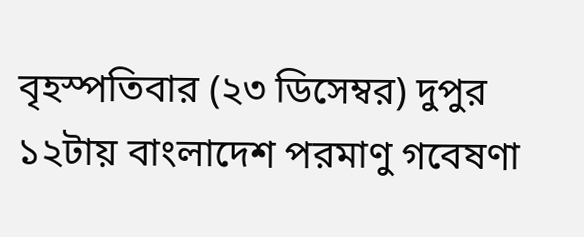বৃহস্পতিবার (২৩ ডিসেম্বর) দুপুর ১২টায় বাংলাদেশ পরমাণু গবেষণা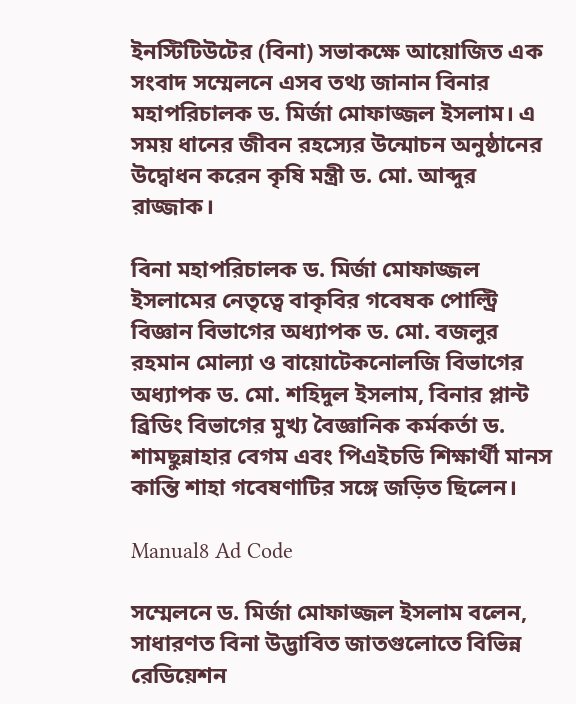ইনস্টিটিউটের (বিনা) সভাকক্ষে আয়োজিত এক সংবাদ সম্মেলনে এসব তথ্য জানান বিনার মহাপরিচালক ড. মির্জা মোফাজ্জল ইসলাম। এ সময় ধানের জীবন রহস্যের উন্মোচন অনুষ্ঠানের উদ্বোধন করেন কৃষি মন্ত্রী ড. মো. আব্দুর রাজ্জাক।

বিনা মহাপরিচালক ড. মির্জা মোফাজ্জল ইসলামের নেতৃত্বে বাকৃবির গবেষক পোল্ট্রি বিজ্ঞান বিভাগের অধ্যাপক ড. মো. বজলুর রহমান মোল্যা ও বায়োটেকনোলজি বিভাগের অধ্যাপক ড. মো. শহিদুল ইসলাম, বিনার প্লান্ট ব্রিডিং বিভাগের মুখ্য বৈজ্ঞানিক কর্মকর্তা ড. শামছুন্নাহার বেগম এবং পিএইচডি শিক্ষার্থী মানস কান্তি শাহা গবেষণাটির সঙ্গে জড়িত ছিলেন।

Manual8 Ad Code

সম্মেলনে ড. মির্জা মোফাজ্জল ইসলাম বলেন, সাধারণত বিনা উদ্ভাবিত জাতগুলোতে বিভিন্ন রেডিয়েশন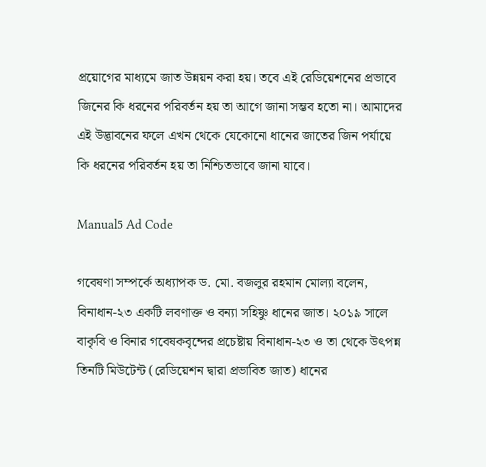প্রয়োগের মাধ্যমে জাত উন্নয়ন করা হয়। তবে এই রেডিয়েশনের প্রভাবে জিনের কি ধরনের পরিবর্তন হয় তা আগে জানা সম্ভব হতো না। আমাদের এই উদ্ভাবনের ফলে এখন থেকে যেকোনো ধানের জাতের জিন পর্যায়ে কি ধরনের পরিবর্তন হয় তা নিশ্চিতভাবে জানা যাবে।

Manual5 Ad Code

গবেষণা সম্পর্কে অধ্যাপক ড. মো. বজলুর রহমান মোল্যা বলেন, বিনাধান-২৩ একটি লবণাক্ত ও বন্যা সহিষ্ণু ধানের জাত। ২০১৯ সালে বাকৃবি ও বিনার গবেষকবৃন্দের প্রচেষ্টায় বিনাধান-২৩ ও তা থেকে উৎপন্ন তিনটি মিউটেন্ট (রেডিয়েশন দ্বারা প্রভাবিত জাত) ধানের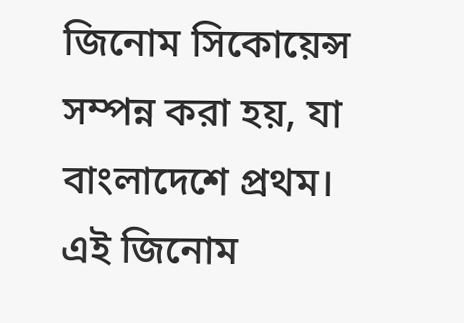জিনোম সিকোয়েন্স সম্পন্ন করা হয়, যা বাংলাদেশে প্রথম। এই জিনোম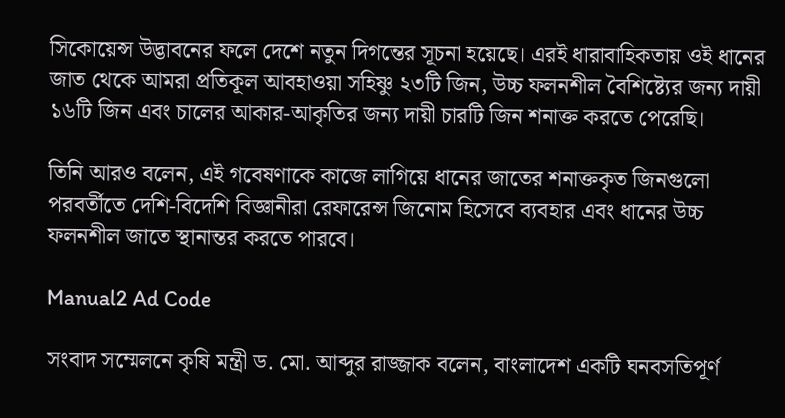সিকোয়েন্স উদ্ভাবনের ফলে দেশে নতুন দিগন্তের সূচনা হয়েছে। এরই ধারাবাহিকতায় ওই ধানের জাত থেকে আমরা প্রতিকূল আবহাওয়া সহিষ্ণু ২৩টি জিন, উচ্চ ফলনশীল বৈশিষ্ট্যের জন্য দায়ী ১৬টি জিন এবং চালের আকার-আকৃতির জন্য দায়ী চারটি জিন শনাক্ত করতে পেরেছি।

তিনি আরও বলেন, এই গবেষণাকে কাজে লাগিয়ে ধানের জাতের শনাক্তকৃত জিনগুলো পরবর্তীতে দেশি-বিদেশি বিজ্ঞানীরা রেফারেন্স জিনোম হিসেবে ব্যবহার এবং ধানের উচ্চ ফলনশীল জাতে স্থানান্তর করতে পারবে।

Manual2 Ad Code

সংবাদ সম্মেলনে কৃষি মন্ত্রী ড. মো. আব্দুর রাজ্জাক বলেন, বাংলাদেশ একটি ঘনবসতিপূর্ণ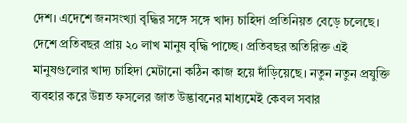দেশ। এদেশে জনসংখ্যা বৃদ্ধির সঙ্গে সঙ্গে খাদ্য চাহিদা প্রতিনিয়ত বেড়ে চলেছে। দেশে প্রতিবছর প্রায় ২০ লাখ মানুষ বৃদ্ধি পাচ্ছে। প্রতিবছর অতিরিক্ত এই মানুষগুলোর খাদ্য চাহিদা মেটানো কঠিন কাজ হয়ে দাঁড়িয়েছে। নতুন নতুন প্রযুক্তি ব্যবহার করে উন্নত ফসলের জাত উদ্ভাবনের মাধ্যমেই কেবল সবার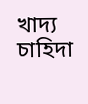খাদ্য চাহিদা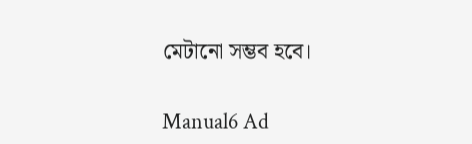মেটানো সম্ভব হবে।

Manual6 Ad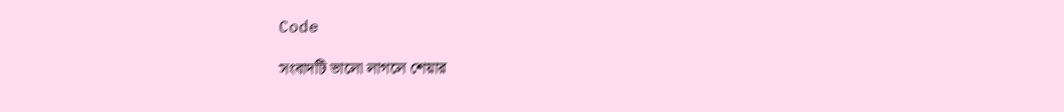Code

সংবাদটি ভালো লাগলে শেয়ার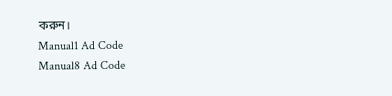করুন।
Manual1 Ad Code
Manual8 Ad Code